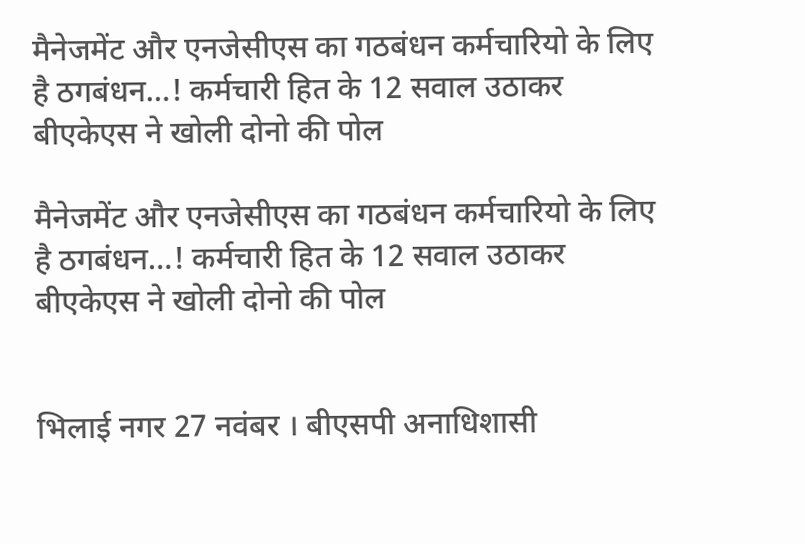मैनेजमेंट और एनजेसीएस का गठबंधन कर्मचारियो के लिए है ठगबंधन…! कर्मचारी हित के 12 सवाल उठाकर बीएकेएस ने खोली दोनो की पोल

मैनेजमेंट और एनजेसीएस का गठबंधन कर्मचारियो के लिए है ठगबंधन…! कर्मचारी हित के 12 सवाल उठाकर बीएकेएस ने खोली दोनो की पोल


भिलाई नगर 27 नवंबर । बीएसपी अनाधिशासी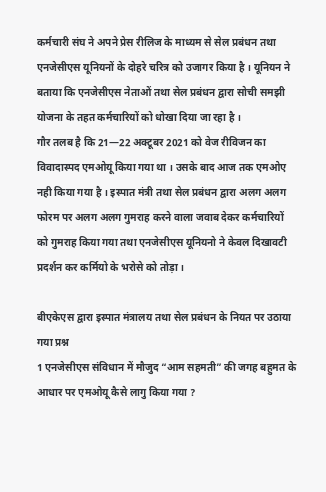कर्मचारी संघ ने अपने प्रेस रीलिज के माध्यम से सेल प्रबंधन तथा एनजेसीएस यूनियनों के दोहरे चरित्र को उजागर किया है । यूनियन ने बताया कि एनजेसीएस नेताओं तथा सेल प्रबंधन द्वारा सोची समझी योजना के तहत कर्मचारियों को धोखा दिया जा रहा है ।
गौर तलब है कि 21—22 अक्टूबर 2021 को वेज रीविजन का विवादास्पद एमओयू किया गया था । उसके बाद आज तक एमओए नही किया गया है । इस्पात मंत्री तथा सेल प्रबंधन द्वारा अलग अलग फोरम पर अलग अलग गुमराह करने वाला जवाब देकर कर्मचारियों को गुमराह किया गया तथा एनजेसीएस यूनियनो ने केवल दिखावटी प्रदर्शन कर कर्मियो के भरोसे को तोड़ा ।

बीएकेएस द्वारा इस्पात मंत्रालय तथा सेल प्रबंधन के नियत पर उठाया गया प्रश्न
1 एनजेसीएस संविधान में मौजुद “आम सहमती” की जगह बहुमत के आधार पर एमओयू कैसे लागु किया गया ?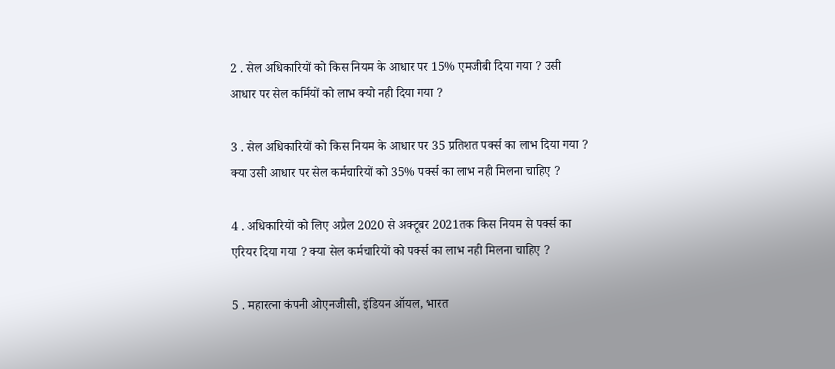2 . सेल अधिकारियों को किस नियम के आधार पर 15% एमजीबी दिया गया ? उसी आधार पर सेल कर्मियों को लाभ क्यो नही दिया गया ?

3 . सेल अधिकारियों को किस नियम के आधार पर 35 प्रतिशत पर्क्स का लाभ दिया गया ? क्या उसी आधार पर सेल कर्मचारियों को 35% पर्क्स का लाभ नही मिलना चाहिए ?

4 . अधिकारियों को लिए अप्रैल 2020 से अक्टूबर 2021तक किस नियम से पर्क्स का एरियर दिया गया ? क्या सेल कर्मचारियों को पर्क्स का लाभ नही मिलना चाहिए ?

5 . महारत्ना कंपनी ओएनजीसी, इंडियन ऑयल, भारत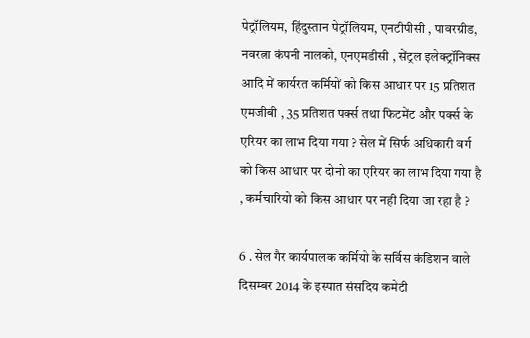पेट्रॉलियम, हिंदुस्तान पेट्रॉलियम, एनटीपीसी , पावरग्रीड, नवरत्ना कंपनी नालको, एनएमडीसी , सेंट्रल इलेक्ट्रॉनिक्स आदि में कार्यरत कर्मियों को किस आधार पर 15 प्रतिशत एमजीबी , 35 प्रतिशत पर्क्स तथा फिटमेंट और पर्क्स के एरियर का लाभ दिया गया ? सेल में सिर्फ अधिकारी वर्ग को किस आधार पर दोनो का एरियर का लाभ दिया गया है , कर्मचारियो को किस आधार पर नही दिया जा रहा है ?

6 . सेल गैर कार्यपालक कर्मियो के सर्विस कंडिशन वाले दिसम्बर 2014 के इस्पात संसदिय कमेटी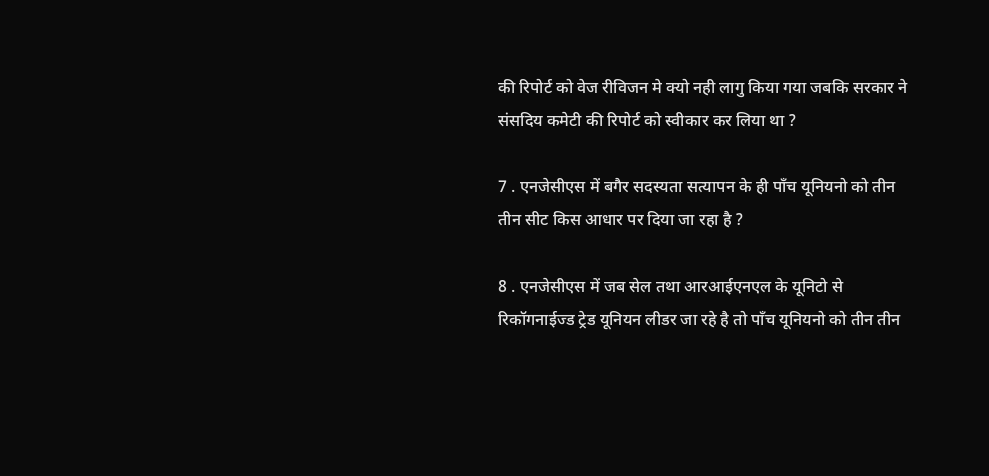की रिपोर्ट को वेज रीविजन मे क्यो नही लागु किया गया जबकि सरकार ने संसदिय कमेटी की रिपोर्ट को स्वीकार कर लिया था ?

7 . एनजेसीएस में बगैर सदस्यता सत्यापन के ही पाँच यूनियनो को तीन तीन सीट किस आधार पर दिया जा रहा है ?

8 . एनजेसीएस में जब सेल तथा आरआईएनएल के यूनिटो से रिकॉगनाईज्ड ट्रेड यूनियन लीडर जा रहे है तो पाँच यूनियनो को तीन तीन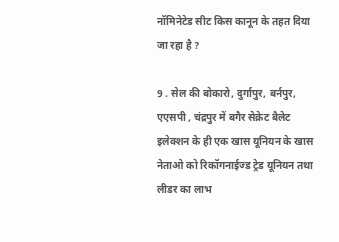नॉमिनेटेड सीट किस कानून के तहत दिया जा रहा है ?

9 . सेल की बोकारो, दुर्गापुर, बर्नपुर, एएसपी , चंद्रपुर में बगैर सेक्रेट बैलेट इलेक्शन के ही एक खास यूनियन के खास नेताओ को रिकॉगनाईज्ड ट्रेड यूनियन तथा लीडर का लाभ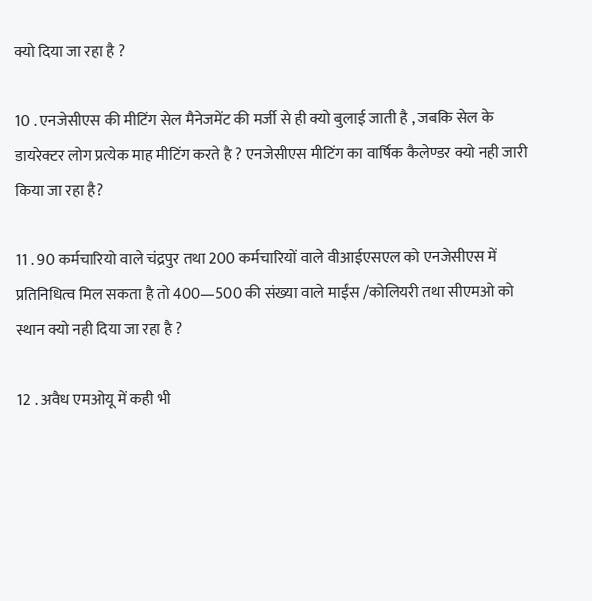क्यो दिया जा रहा है ?

10 . एनजेसीएस की मीटिंग सेल मैनेजमेंट की मर्जी से ही क्यो बुलाई जाती है , जबकि सेल के डायरेक्टर लोग प्रत्येक माह मीटिंग करते है ? एनजेसीएस मीटिंग का वार्षिक कैलेण्डर क्यो नही जारी किया जा रहा है?

11 . 90 कर्मचारियो वाले चंद्रपुर तथा 200 कर्मचारियों वाले वीआईएसएल को एनजेसीएस में प्रतिनिधित्व मिल सकता है तो 400—500 की संख्या वाले माईंस /कोलियरी तथा सीएमओ को स्थान क्यो नही दिया जा रहा है ?

12 . अवैध एमओयू में कही भी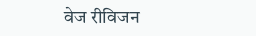वेज रीविजन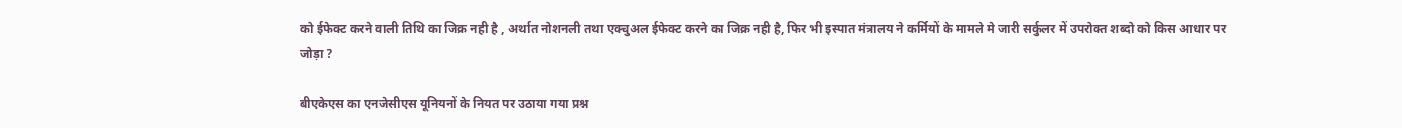को ईफेक्ट करने वाली तिथि का जिक्र नही है , अर्थात नोशनली तथा एक्चुअल ईफेक्ट करने का जिक्र नही है, फिर भी इस्पात मंत्रालय ने कर्मियों के मामले मे जारी सर्कुलर में उपरोक्त शब्दो को किस आधार पर जोड़ा ?

बीएकेएस का एनजेसीएस यूनियनों के नियत पर उठाया गया प्रश्न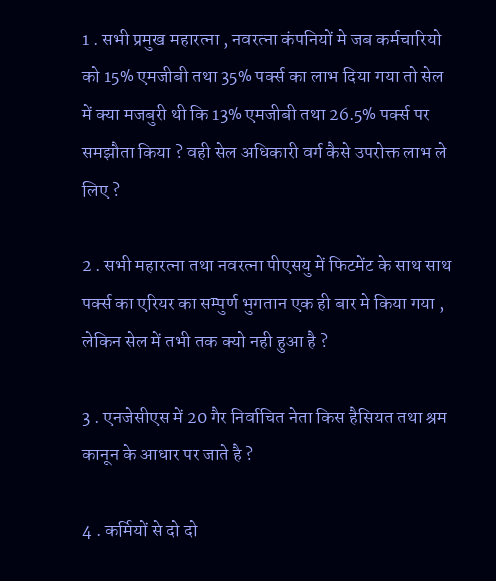1 . सभी प्रमुख महारत्ना , नवरत्ना कंपनियों मे जब कर्मचारियो को 15% एमजीबी तथा 35% पर्क्स का लाभ दिया गया तो सेल में क्या मजबुरी थी कि 13% एमजीबी तथा 26.5% पर्क्स पर समझौता किया ? वही सेल अधिकारी वर्ग कैसे उपरोक्त लाभ ले लिए ?

2 . सभी महारत्ना तथा नवरत्ना पीएसयु में फिटमेंट के साथ साथ पर्क्स का एरियर का सम्पुर्ण भुगतान एक ही बार मे किया गया , लेकिन सेल में तभी तक क्यो नही हुआ है ?

3 . एनजेसीएस में 20 गैर निर्वाचित नेता किस हैसियत तथा श्रम कानून के आधार पर जाते है ?

4 . कर्मियों से दो दो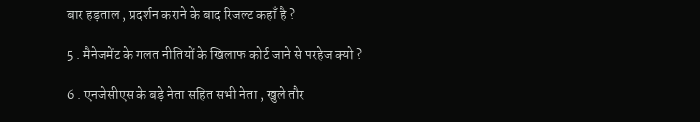बार हड़ताल , प्रदर्शन कराने के बाद रिजल्ट कहाँ है ?

5 . मैनेजमेंट के गलत नीतियों के खिलाफ कोर्ट जाने से परहेज क्यो ?

6 . एनजेसीएस के बड़े नेता सहित सभी नेता , खुले तौर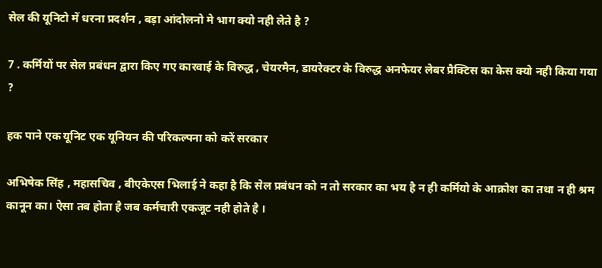सेल की यूनिटो में धरना प्रदर्शन , बड़ा आंदोलनो मे भाग क्यो नही लेते है ?

7 . कर्मियों पर सेल प्रबंधन द्वारा किए गए कारवाई के विरुद्ध , चेयरमैन, डायरेक्टर के विरुद्ध अनफेयर लेबर प्रैक्टिस का केस क्यो नही किया गया ?

हक पाने एक यूनिट एक यूनियन की परिकल्पना को करें सरकार

अभिषेक सिंह , महासचिव , बीएकेएस भिलाई ने कहा है कि सेल प्रबंधन को न तो सरकार का भय है न ही कर्मियो के आक्रोश का तथा न ही श्रम कानून का। ऐसा तब होता है जब कर्मचारी एकजूट नही होते है ।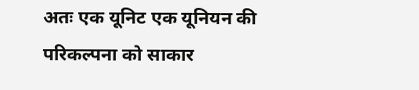अतः एक यूनिट एक यूनियन की परिकल्पना को साकार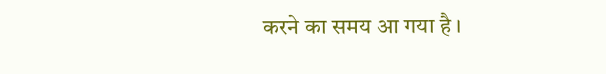करने का समय आ गया है ।